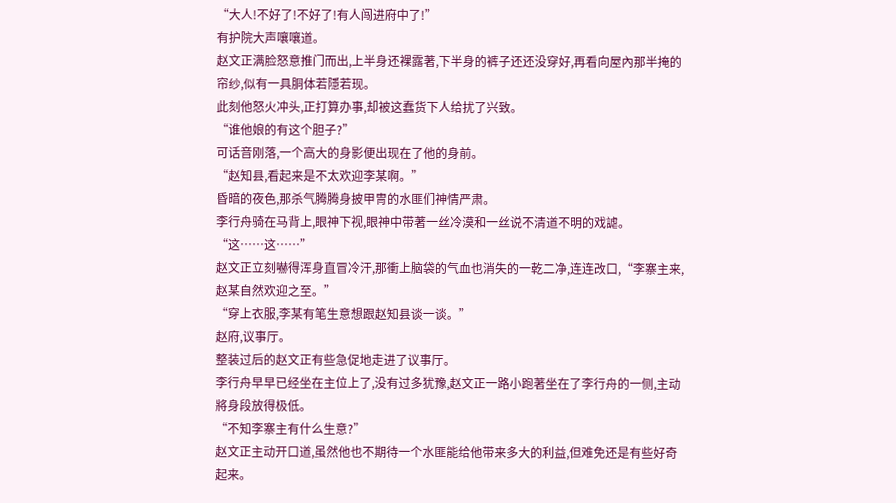“大人!不好了!不好了!有人闯进府中了!”
有护院大声嚷嚷道。
赵文正满脸怒意推门而出,上半身还裸露著,下半身的裤子还还没穿好,再看向屋內那半掩的帘纱,似有一具胴体若隱若现。
此刻他怒火冲头,正打算办事,却被这蠢货下人给扰了兴致。
“谁他娘的有这个胆子?”
可话音刚落,一个高大的身影便出现在了他的身前。
“赵知县,看起来是不太欢迎李某啊。”
昏暗的夜色,那杀气腾腾身披甲冑的水匪们神情严肃。
李行舟骑在马背上,眼神下视,眼神中带著一丝冷漠和一丝说不清道不明的戏謔。
“这……这……”
赵文正立刻嚇得浑身直冒冷汗,那衝上脑袋的气血也消失的一乾二净,连连改口,“李寨主来,赵某自然欢迎之至。”
“穿上衣服,李某有笔生意想跟赵知县谈一谈。”
赵府,议事厅。
整装过后的赵文正有些急促地走进了议事厅。
李行舟早早已经坐在主位上了,没有过多犹豫,赵文正一路小跑著坐在了李行舟的一侧,主动將身段放得极低。
“不知李寨主有什么生意?”
赵文正主动开口道,虽然他也不期待一个水匪能给他带来多大的利益,但难免还是有些好奇起来。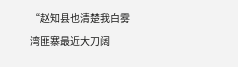“赵知县也清楚我白雾湾匪寨最近大刀阔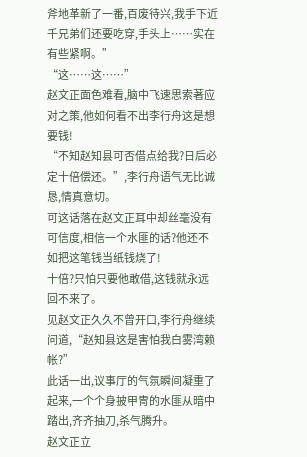斧地革新了一番,百废待兴,我手下近千兄弟们还要吃穿,手头上……实在有些紧啊。”
“这……这……”
赵文正面色难看,脑中飞速思索著应对之策,他如何看不出李行舟这是想要钱!
“不知赵知县可否借点给我?日后必定十倍偿还。”,李行舟语气无比诚恳,情真意切。
可这话落在赵文正耳中却丝毫没有可信度,相信一个水匪的话?他还不如把这笔钱当纸钱烧了!
十倍?只怕只要他敢借,这钱就永远回不来了。
见赵文正久久不曾开口,李行舟继续问道,“赵知县这是害怕我白雾湾赖帐?”
此话一出,议事厅的气氛瞬间凝重了起来,一个个身披甲冑的水匪从暗中踏出,齐齐抽刀,杀气腾升。
赵文正立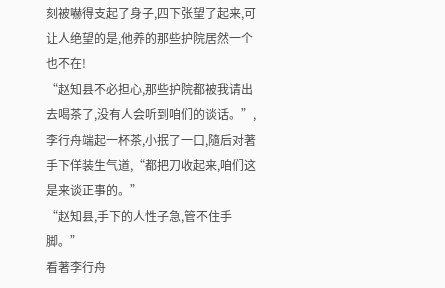刻被嚇得支起了身子,四下张望了起来,可让人绝望的是,他养的那些护院居然一个也不在!
“赵知县不必担心,那些护院都被我请出去喝茶了,没有人会听到咱们的谈话。”,李行舟端起一杯茶,小抿了一口,隨后对著手下佯装生气道,“都把刀收起来,咱们这是来谈正事的。”
“赵知县,手下的人性子急,管不住手脚。”
看著李行舟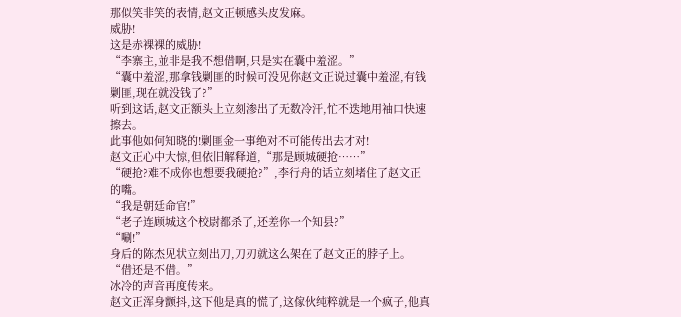那似笑非笑的表情,赵文正顿感头皮发麻。
威胁!
这是赤裸裸的威胁!
“李寨主,並非是我不想借啊,只是实在囊中羞涩。”
“囊中羞涩,那拿钱剿匪的时候可没见你赵文正说过囊中羞涩,有钱剿匪,现在就没钱了?”
听到这话,赵文正额头上立刻渗出了无数冷汗,忙不迭地用袖口快速擦去。
此事他如何知晓的!剿匪金一事绝对不可能传出去才对!
赵文正心中大惊,但依旧解释道,“那是顾城硬抢……”
“硬抢?难不成你也想要我硬抢?”,李行舟的话立刻堵住了赵文正的嘴。
“我是朝廷命官!”
“老子连顾城这个校尉都杀了,还差你一个知县?”
“唰!”
身后的陈杰见状立刻出刀,刀刃就这么架在了赵文正的脖子上。
“借还是不借。”
冰冷的声音再度传来。
赵文正浑身颤抖,这下他是真的慌了,这傢伙纯粹就是一个疯子,他真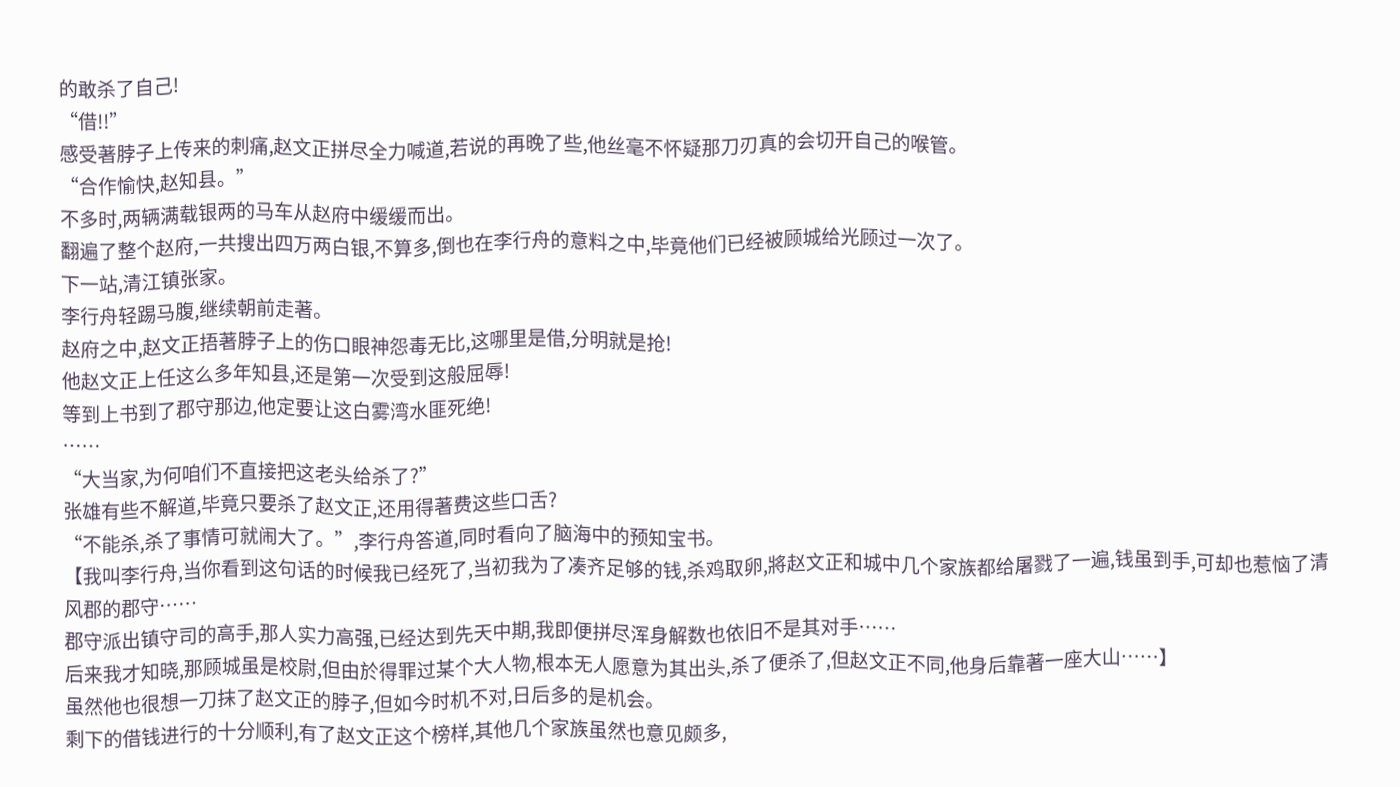的敢杀了自己!
“借!!”
感受著脖子上传来的刺痛,赵文正拼尽全力喊道,若说的再晚了些,他丝毫不怀疑那刀刃真的会切开自己的喉管。
“合作愉快,赵知县。”
不多时,两辆满载银两的马车从赵府中缓缓而出。
翻遍了整个赵府,一共搜出四万两白银,不算多,倒也在李行舟的意料之中,毕竟他们已经被顾城给光顾过一次了。
下一站,清江镇张家。
李行舟轻踢马腹,继续朝前走著。
赵府之中,赵文正捂著脖子上的伤口眼神怨毒无比,这哪里是借,分明就是抢!
他赵文正上任这么多年知县,还是第一次受到这般屈辱!
等到上书到了郡守那边,他定要让这白雾湾水匪死绝!
……
“大当家,为何咱们不直接把这老头给杀了?”
张雄有些不解道,毕竟只要杀了赵文正,还用得著费这些口舌?
“不能杀,杀了事情可就闹大了。”,李行舟答道,同时看向了脑海中的预知宝书。
【我叫李行舟,当你看到这句话的时候我已经死了,当初我为了凑齐足够的钱,杀鸡取卵,將赵文正和城中几个家族都给屠戮了一遍,钱虽到手,可却也惹恼了清风郡的郡守……
郡守派出镇守司的高手,那人实力高强,已经达到先天中期,我即便拼尽浑身解数也依旧不是其对手……
后来我才知晓,那顾城虽是校尉,但由於得罪过某个大人物,根本无人愿意为其出头,杀了便杀了,但赵文正不同,他身后靠著一座大山……】
虽然他也很想一刀抹了赵文正的脖子,但如今时机不对,日后多的是机会。
剩下的借钱进行的十分顺利,有了赵文正这个榜样,其他几个家族虽然也意见颇多,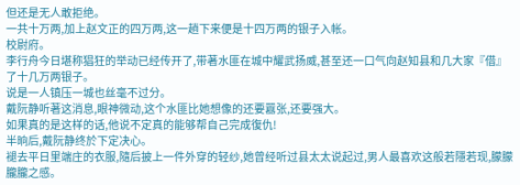但还是无人敢拒绝。
一共十万两,加上赵文正的四万两,这一趟下来便是十四万两的银子入帐。
校尉府。
李行舟今日堪称猖狂的举动已经传开了,带著水匪在城中耀武扬威,甚至还一口气向赵知县和几大家『借』了十几万两银子。
说是一人镇压一城也丝毫不过分。
戴阮静听著这消息,眼神微动,这个水匪比她想像的还要囂张,还要强大。
如果真的是这样的话,他说不定真的能够帮自己完成復仇!
半晌后,戴阮静终於下定决心。
褪去平日里端庄的衣服,隨后披上一件外穿的轻纱,她曾经听过县太太说起过,男人最喜欢这般若隱若现,朦朦朧朧之感。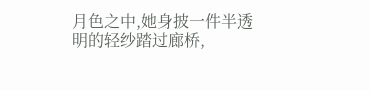月色之中,她身披一件半透明的轻纱踏过廊桥,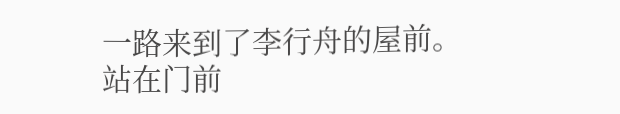一路来到了李行舟的屋前。
站在门前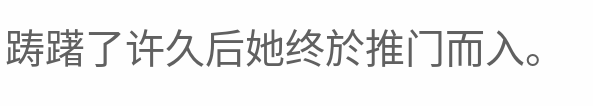踌躇了许久后她终於推门而入。